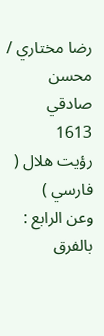رضا مختاري / محسن صادقي
1613
رؤيت هلال ( فارسي )
وعن الرابع : بالفرق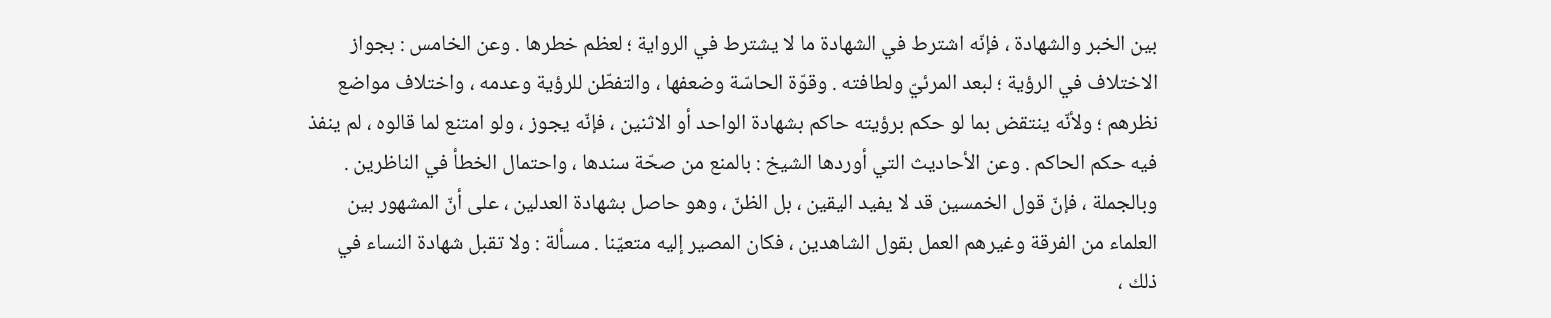بين الخبر والشهادة ، فإنّه اشترط في الشهادة ما لا يشترط في الرواية ؛ لعظم خطرها . وعن الخامس : بجواز الاختلاف في الرؤية ؛ لبعد المرئيّ ولطافته . وقوّة الحاسّة وضعفها ، والتفطّن للرؤية وعدمه ، واختلاف مواضع نظرهم ؛ ولأنّه ينتقض بما لو حكم برؤيته حاكم بشهادة الواحد أو الاثنين ، فإنّه يجوز ، ولو امتنع لما قالوه ، لم ينفذ فيه حكم الحاكم . وعن الأحاديث التي أوردها الشيخ : بالمنع من صحّة سندها ، واحتمال الخطأ في الناظرين . وبالجملة ، فإنّ قول الخمسين قد لا يفيد اليقين ، بل الظنّ ، وهو حاصل بشهادة العدلين ، على أنّ المشهور بين العلماء من الفرقة وغيرهم العمل بقول الشاهدين ، فكان المصير إليه متعيّنا . مسألة : ولا تقبل شهادة النساء في ذلك ،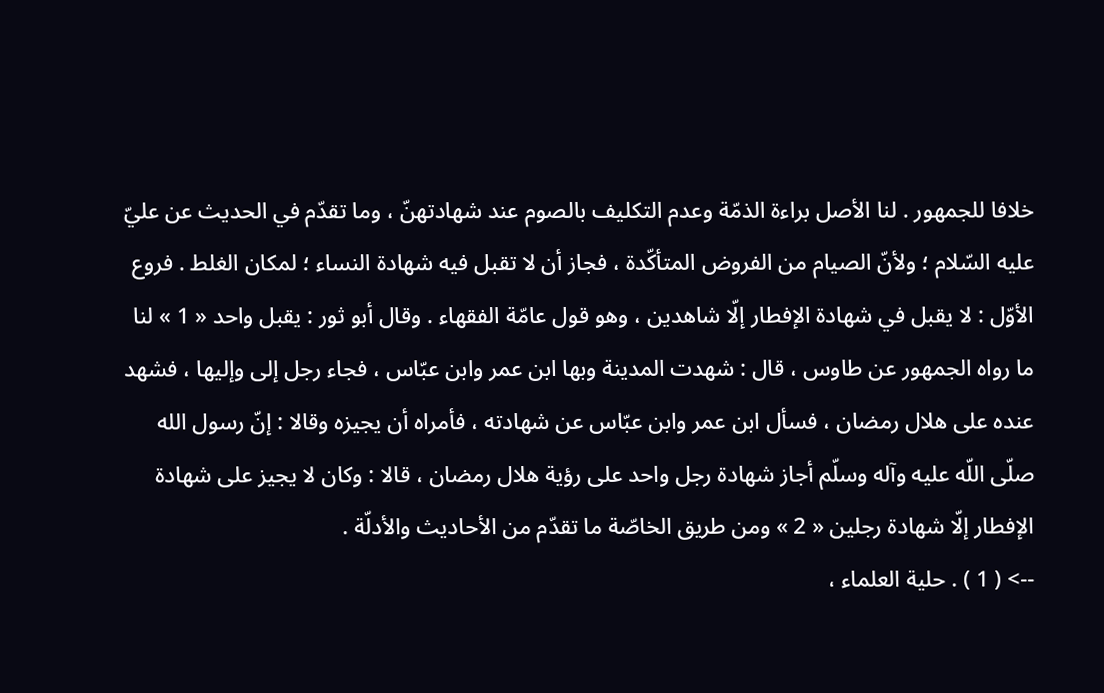خلافا للجمهور . لنا الأصل براءة الذمّة وعدم التكليف بالصوم عند شهادتهنّ ، وما تقدّم في الحديث عن عليّ عليه السّلام ؛ ولأنّ الصيام من الفروض المتأكّدة ، فجاز أن لا تقبل فيه شهادة النساء ؛ لمكان الغلط . فروع الأوّل : لا يقبل في شهادة الإفطار إلّا شاهدين ، وهو قول عامّة الفقهاء . وقال أبو ثور : يقبل واحد « 1 » لنا ما رواه الجمهور عن طاوس ، قال : شهدت المدينة وبها ابن عمر وابن عبّاس ، فجاء رجل إلى وإليها ، فشهد عنده على هلال رمضان ، فسأل ابن عمر وابن عبّاس عن شهادته ، فأمراه أن يجيزه وقالا : إنّ رسول الله صلّى اللّه عليه وآله وسلّم أجاز شهادة رجل واحد على رؤية هلال رمضان ، قالا : وكان لا يجيز على شهادة الإفطار إلّا شهادة رجلين « 2 » ومن طريق الخاصّة ما تقدّم من الأحاديث والأدلّة .
--> ( 1 ) . حلية العلماء ،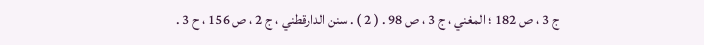ج 3 ، ص 182 ؛ المغني ، ج 3 ، ص 98 . ( 2 ) . سنن الدارقطني ، ج 2 ، ص 156 ، ح 3 .